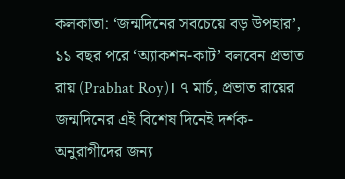কলকাতা: ‘জন্মদিনের সবচেয়ে বড় উপহার’, ১১ বছর পরে ‘অ্যাকশন-কাট’ বলবেন প্রভাত রায় (Prabhat Roy)। ৭ মার্চ, প্রভাত রায়ের জন্মদিনের এই বিশেষ দিনেই দর্শক-অনুরাগীদের জন্য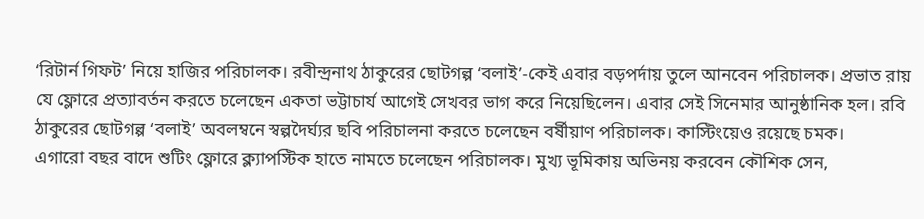‘রিটার্ন গিফট’ নিয়ে হাজির পরিচালক। রবীন্দ্রনাথ ঠাকুরের ছোটগল্প ‘বলাই’-কেই এবার বড়পর্দায় তুলে আনবেন পরিচালক। প্রভাত রায় যে ফ্লোরে প্রত্যাবর্তন করতে চলেছেন একতা ভট্টাচার্য আগেই সেখবর ভাগ করে নিয়েছিলেন। এবার সেই সিনেমার আনুষ্ঠানিক হল। রবি ঠাকুরের ছোটগল্প ‘বলাই’ অবলম্বনে স্বল্পদৈর্ঘ্যর ছবি পরিচালনা করতে চলেছেন বর্ষীয়াণ পরিচালক। কাস্টিংয়েও রয়েছে চমক।
এগারো বছর বাদে শুটিং ফ্লোরে ক্ল্যাপস্টিক হাতে নামতে চলেছেন পরিচালক। মুখ্য ভূমিকায় অভিনয় করবেন কৌশিক সেন,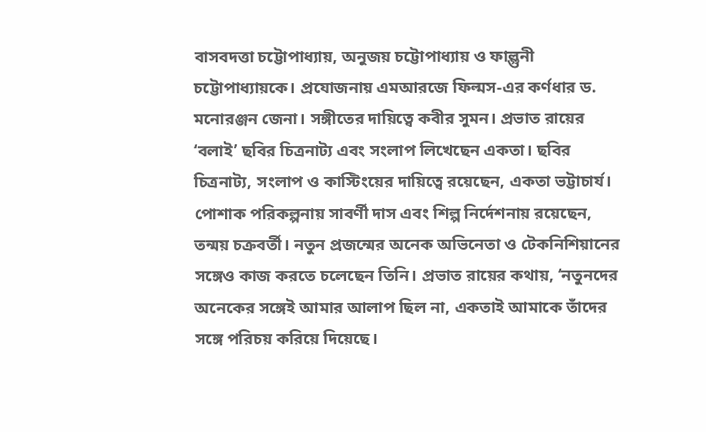বাসবদত্তা চট্টোপাধ্যায়, অনুজয় চট্টোপাধ্যায় ও ফাল্গুনী চট্টোপাধ্যায়কে। প্রযোজনায় এমআরজে ফিল্মস-এর কর্ণধার ড. মনোরঞ্জন জেনা। সঙ্গীতের দায়িত্বে কবীর সুমন। প্রভাত রায়ের ‘বলাই’ ছবির চিত্রনাট্য এবং সংলাপ লিখেছেন একতা। ছবির চিত্রনাট্য, সংলাপ ও কাস্টিংয়ের দায়িত্বে রয়েছেন, একতা ভট্টাচার্য। পোশাক পরিকল্পনায় সাবর্ণী দাস এবং শিল্প নির্দেশনায় রয়েছেন, তন্ময় চক্রবর্তী। নতুন প্রজন্মের অনেক অভিনেতা ও টেকনিশিয়ানের সঙ্গেও কাজ করতে চলেছেন তিনি। প্রভাত রায়ের কথায়, ‘নতুনদের অনেকের সঙ্গেই আমার আলাপ ছিল না, একতাই আমাকে তাঁদের সঙ্গে পরিচয় করিয়ে দিয়েছে।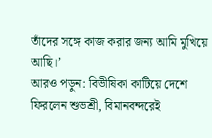তাঁদের সঙ্গে কাজ করার জন্য আমি মুখিয়ে আছি।’
আরও পড়ুন: বিভীষিকা কাটিয়ে দেশে ফিরলেন শুভশ্রী, বিমানবন্দরেই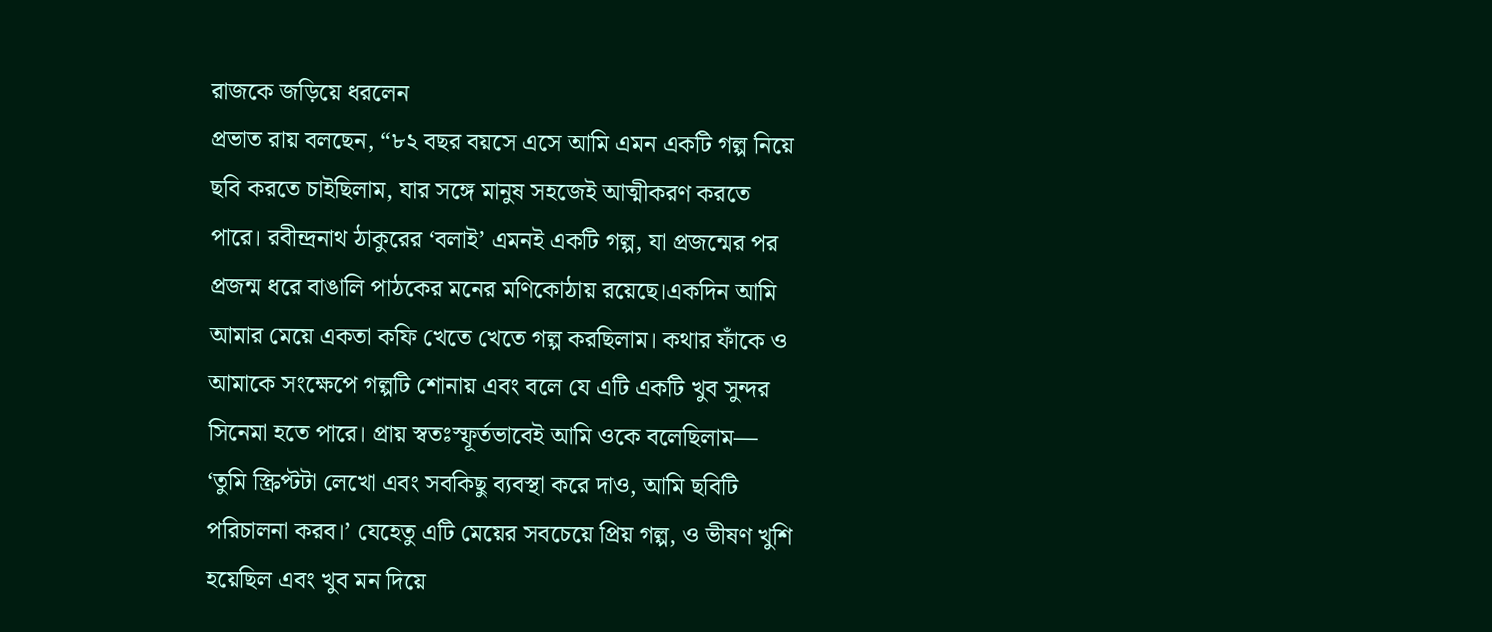রাজকে জড়িয়ে ধরলেন
প্রভাত রায় বলছেন, “৮২ বছর বয়সে এসে আমি এমন একটি গল্প নিয়ে ছবি করতে চাইছিলাম, যার সঙ্গে মানুষ সহজেই আত্মীকরণ করতে পারে। রবীন্দ্রনাথ ঠাকুরের ‘বলাই’ এমনই একটি গল্প, যা প্রজন্মের পর প্রজন্ম ধরে বাঙালি পাঠকের মনের মণিকোঠায় রয়েছে।একদিন আমি আমার মেয়ে একতা কফি খেতে খেতে গল্প করছিলাম। কথার ফাঁকে ও আমাকে সংক্ষেপে গল্পটি শোনায় এবং বলে যে এটি একটি খুব সুন্দর সিনেমা হতে পারে। প্রায় স্বতঃস্ফূর্তভাবেই আমি ওকে বলেছিলাম— ‘তুমি স্ক্রিপ্টটা লেখো এবং সবকিছু ব্যবস্থা করে দাও, আমি ছবিটি পরিচালনা করব।’ যেহেতু এটি মেয়ের সবচেয়ে প্রিয় গল্প, ও ভীষণ খুশি হয়েছিল এবং খুব মন দিয়ে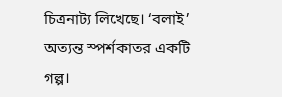চিত্রনাট্য লিখেছে। ‘বলাই’ অত্যন্ত স্পর্শকাতর একটি গল্প।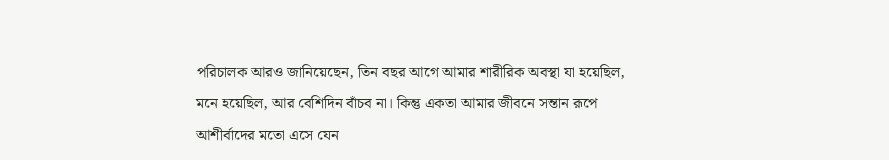পরিচালক আরও জানিয়েছেন, তিন বছর আগে আমার শারীরিক অবস্থা যা হয়েছিল, মনে হয়েছিল, আর বেশিদিন বাঁচব না। কিন্তু একতা আমার জীবনে সন্তান রূপে আশীর্বাদের মতো এসে যেন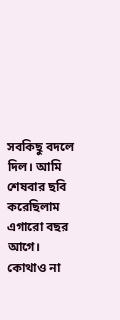সবকিছু বদলে দিল। আমি শেষবার ছবি করেছিলাম এগারো বছর আগে। কোথাও না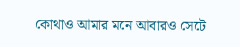কোথাও আমার মনে আবারও সেটে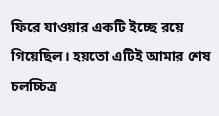ফিরে যাওয়ার একটি ইচ্ছে রয়ে গিয়েছিল। হয়তো এটিই আমার শেষ চলচ্চিত্র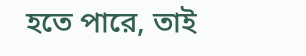হতে পারে, তাই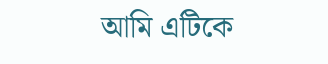আমি এটিকে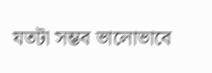যতটা সম্ভব ভালোভাবে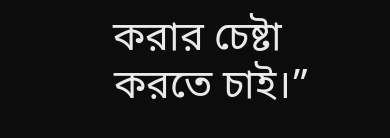করার চেষ্টা করতে চাই।”